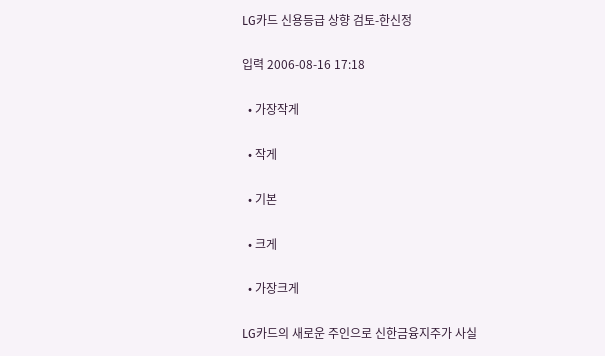LG카드 신용등급 상향 검토-한신정

입력 2006-08-16 17:18

  • 가장작게

  • 작게

  • 기본

  • 크게

  • 가장크게

LG카드의 새로운 주인으로 신한금융지주가 사실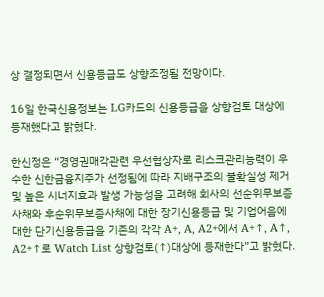상 결정되면서 신용등급도 상향조정될 전망이다.

16일 한국신용정보는 LG카드의 신용등급을 상향검토 대상에 등재했다고 밝혔다.

한신정은 “경영권매각관련 우선협상자로 리스크관리능력이 우수한 신한금융지주가 선정됨에 따라 지배구조의 불확실성 제거 및 높은 시너지효과 발생 가능성을 고려해 회사의 선순위무보증사채와 후순위무보증사채에 대한 장기신용등급 및 기업어음에 대한 단기신용등급을 기존의 각각 A+, A, A2+에서 A+↑, A↑, A2+↑로 Watch List 상향검토(↑)대상에 등재한다”고 밝혔다.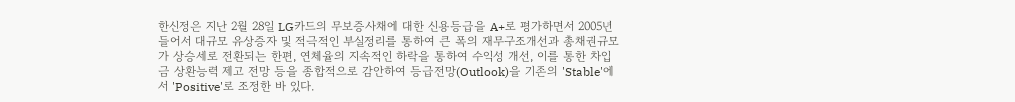한신정은 지난 2월 28일 LG카드의 무보증사채에 대한 신용등급을 A+로 평가하면서 2005년 들어서 대규모 유상증자 및 적극적인 부실정리를 통하여 큰 폭의 재무구조개선과 총채권규모가 상승세로 전환되는 한편, 연체율의 지속적인 하락을 통하여 수익성 개선, 이를 통한 차입금 상환능력 제고 전망 등을 종합적으로 감안하여 등급전망(Outlook)을 기존의 'Stable'에서 'Positive'로 조정한 바 있다.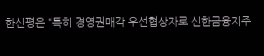한신평은 “특히 경영권매각 우선협상자로 신한금융지주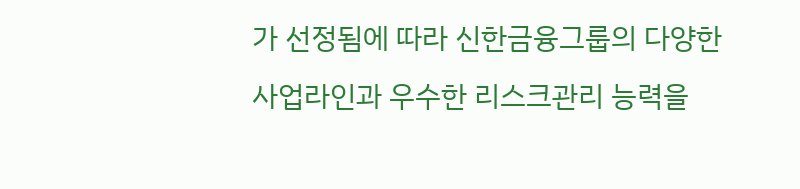가 선정됨에 따라 신한금융그룹의 다양한 사업라인과 우수한 리스크관리 능력을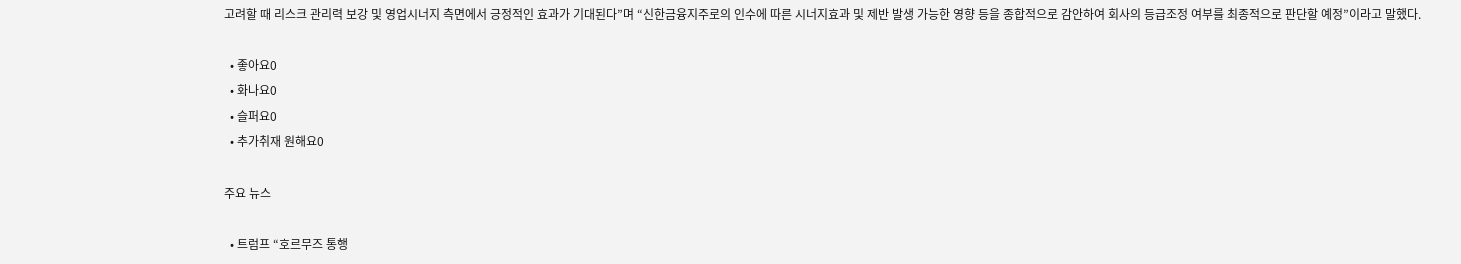고려할 때 리스크 관리력 보강 및 영업시너지 측면에서 긍정적인 효과가 기대된다”며 “신한금융지주로의 인수에 따른 시너지효과 및 제반 발생 가능한 영향 등을 종합적으로 감안하여 회사의 등급조정 여부를 최종적으로 판단할 예정”이라고 말했다.

  • 좋아요0
  • 화나요0
  • 슬퍼요0
  • 추가취재 원해요0

주요 뉴스

  • 트럼프 “호르무즈 통행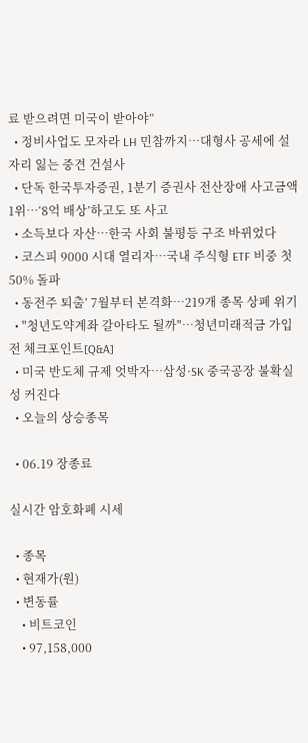료 받으려면 미국이 받아야”
  • 정비사업도 모자라 LH 민참까지⋯대형사 공세에 설 자리 잃는 중견 건설사
  • 단독 한국투자증권, 1분기 증권사 전산장애 사고금액 1위⋯‘8억 배상’하고도 또 사고
  • 소득보다 자산…한국 사회 불평등 구조 바뀌었다
  • 코스피 9000 시대 열리자…국내 주식형 ETF 비중 첫 50% 돌파
  • 동전주 퇴출’ 7월부터 본격화…219개 종목 상폐 위기
  • "청년도약계좌 갈아타도 될까"…청년미래적금 가입 전 체크포인트[Q&A]
  • 미국 반도체 규제 엇박자…삼성·SK 중국공장 불확실성 커진다
  • 오늘의 상승종목

  • 06.19 장종료

실시간 암호화폐 시세

  • 종목
  • 현재가(원)
  • 변동률
    • 비트코인
    • 97,158,000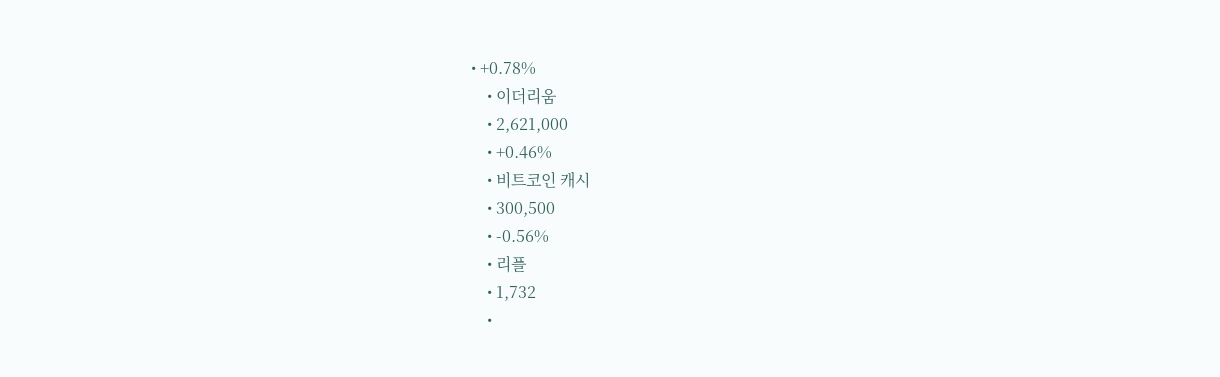• +0.78%
    • 이더리움
    • 2,621,000
    • +0.46%
    • 비트코인 캐시
    • 300,500
    • -0.56%
    • 리플
    • 1,732
    •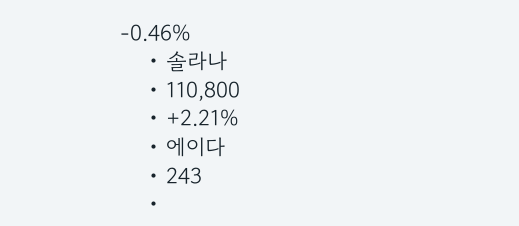-0.46%
    • 솔라나
    • 110,800
    • +2.21%
    • 에이다
    • 243
    •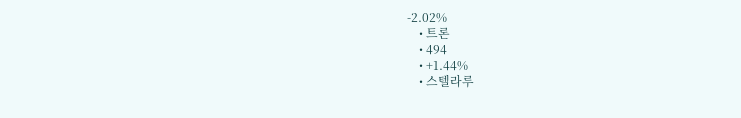-2.02%
    • 트론
    • 494
    • +1.44%
    • 스텔라루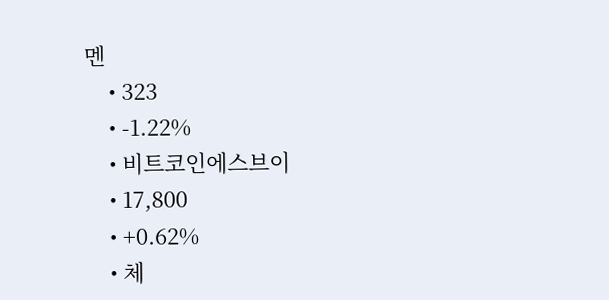멘
    • 323
    • -1.22%
    • 비트코인에스브이
    • 17,800
    • +0.62%
    • 체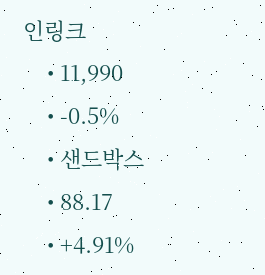인링크
    • 11,990
    • -0.5%
    • 샌드박스
    • 88.17
    • +4.91%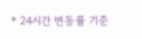* 24시간 변동률 기준